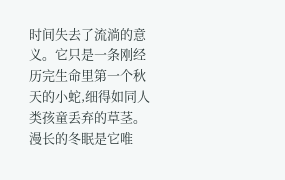时间失去了流淌的意义。它只是一条刚经历完生命里第一个秋天的小蛇,细得如同人类孩童丢弃的草茎。漫长的冬眠是它唯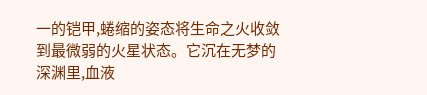一的铠甲,蜷缩的姿态将生命之火收敛到最微弱的火星状态。它沉在无梦的深渊里,血液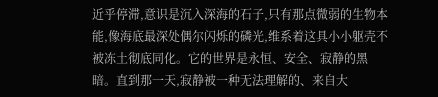近乎停滞,意识是沉入深海的石子,只有那点微弱的生物本能,像海底最深处偶尔闪烁的磷光,维系着这具小小躯壳不被冻土彻底同化。它的世界是永恒、安全、寂静的黑暗。直到那一天,寂静被一种无法理解的、来自大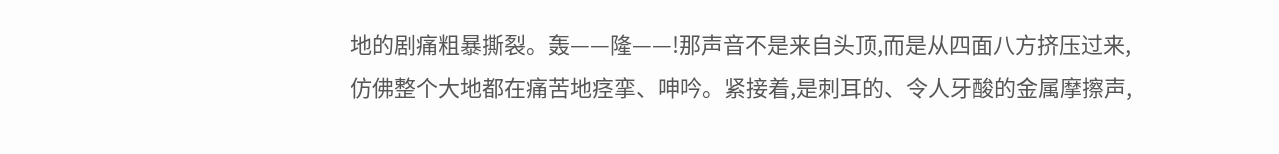地的剧痛粗暴撕裂。轰——隆——!那声音不是来自头顶,而是从四面八方挤压过来,仿佛整个大地都在痛苦地痉挛、呻吟。紧接着,是刺耳的、令人牙酸的金属摩擦声,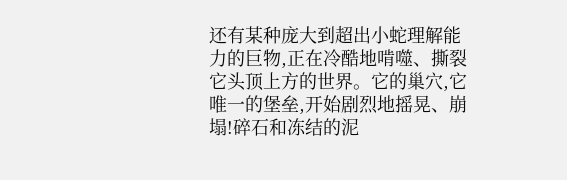还有某种庞大到超出小蛇理解能力的巨物,正在冷酷地啃噬、撕裂它头顶上方的世界。它的巢穴,它唯一的堡垒,开始剧烈地摇晃、崩塌!碎石和冻结的泥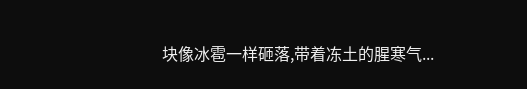块像冰雹一样砸落,带着冻土的腥寒气...